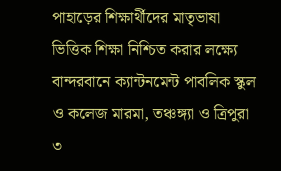পাহাড়ের শিক্ষার্থীদের মাতৃভাষা ভিত্তিক শিক্ষা নিশ্চিত করার লক্ষ্যে বান্দরবানে ক্যান্টনমেন্ট পাবলিক স্কুল ও কলেজ মারমা, তঞ্চঙ্গ্যা ও ত্রিপুরা ৩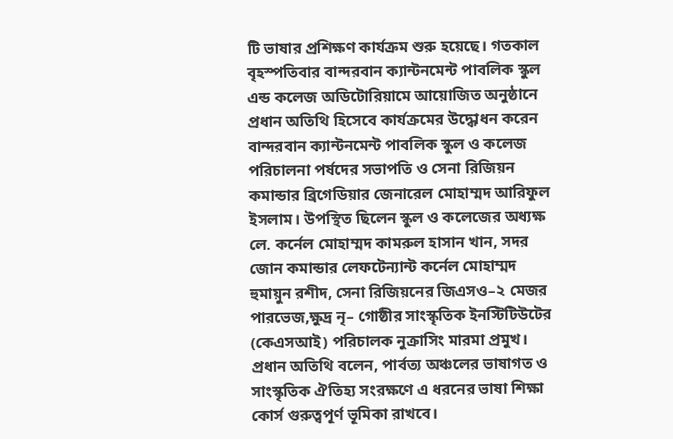টি ভাষার প্রশিক্ষণ কার্যক্রম শুরু হয়েছে। গতকাল বৃহস্পতিবার বান্দরবান ক্যান্টনমেন্ট পাবলিক স্কুল এন্ড কলেজ অডিটোরিয়ামে আয়োজিত অনুষ্ঠানে প্রধান অতিথি হিসেবে কার্যক্রমের উদ্ধোধন করেন বান্দরবান ক্যান্টনমেন্ট পাবলিক স্কুল ও কলেজ পরিচালনা পর্ষদের সভাপতি ও সেনা রিজিয়ন কমান্ডার ব্রিগেডিয়ার জেনারেল মোহাম্মদ আরিফুল ইসলাম। উপস্থিত ছিলেন স্কুল ও কলেজের অধ্যক্ষ লে. কর্নেল মোহাম্মদ কামরুল হাসান খান, সদর জোন কমান্ডার লেফটেন্যান্ট কর্নেল মোহাম্মদ হুমায়ুন রশীদ, সেনা রিজিয়নের জিএসও–২ মেজর পারভেজ,ক্ষুদ্র নৃ– গোষ্ঠীর সাংস্কৃতিক ইনস্টিটিউটের (কেএসআই) পরিচালক নুক্রাসিং মারমা প্রমুখ।
প্রধান অতিথি বলেন, পার্বত্য অঞ্চলের ভাষাগত ও সাংস্কৃতিক ঐতিহ্য সংরক্ষণে এ ধরনের ভাষা শিক্ষা কোর্স গুরুত্বপূর্ণ ভূমিকা রাখবে।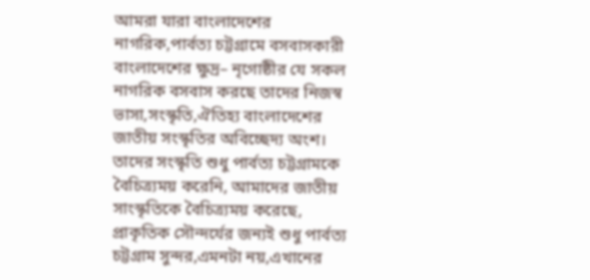আমরা যারা বাংলাদেশের নাগরিক,পার্বত্য চট্টগ্রামে বসবাসকারী বাংলাদেশের ক্ষুদ্র– নৃগোষ্ঠীর যে সকল নাগরিক বসবাস করছে তাদের নিজস্ব ভাসা,সংস্কৃতি,ঐতিহ্য বাংলাদেশের জাতীয় সংস্কৃতির অবিচ্ছেদ্য অংশ। তাদের সংস্কৃতি শুধু পার্বত্য চট্টগ্রামকে বৈচিত্র্যময় করেনি, আমাদের জাতীয় সাংস্কৃতিকে বৈচিত্র্যময় করেছে, প্রাকৃতিক সৌন্দর্যের জন্যই শুধু পার্বত্য চট্টগ্রাম সুন্দর,এমনটা নয়,এখানের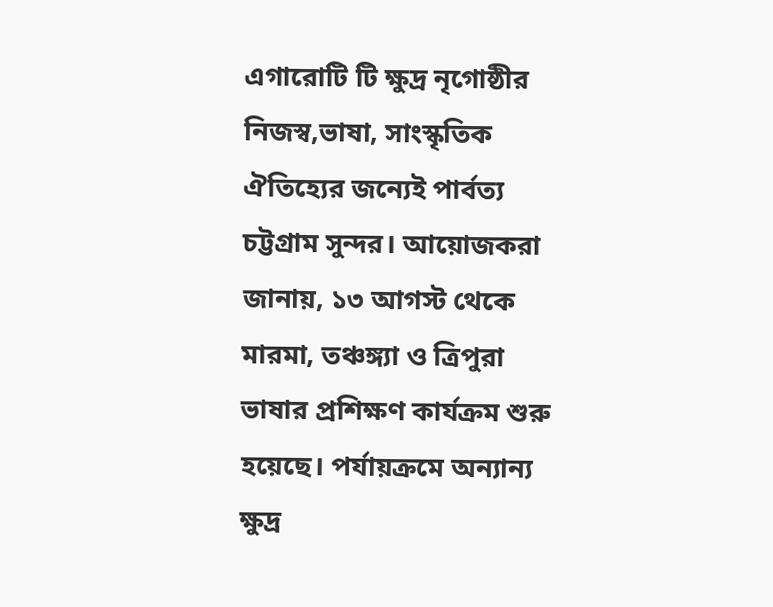এগারোটি টি ক্ষুদ্র নৃগোষ্ঠীর নিজস্ব,ভাষা, সাংস্কৃতিক ঐতিহ্যের জন্যেই পার্বত্য চট্টগ্রাম সুন্দর। আয়োজকরা জানায়, ১৩ আগস্ট থেকে মারমা, তঞ্চঙ্গ্যা ও ত্রিপুরা ভাষার প্রশিক্ষণ কার্যক্রম শুরু হয়েছে। পর্যায়ক্রমে অন্যান্য ক্ষুদ্র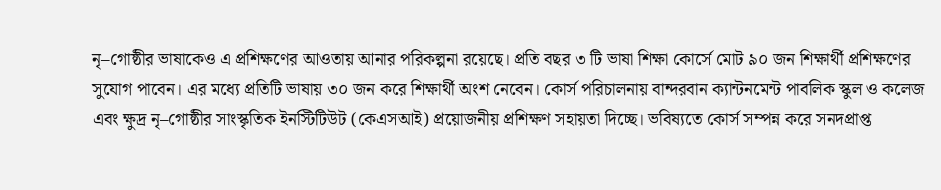নৃ–গোষ্ঠীর ভাষাকেও এ প্রশিক্ষণের আওতায় আনার পরিকল্পনা রয়েছে। প্রতি বছর ৩ টি ভাষা শিক্ষা কোর্সে মোট ৯০ জন শিক্ষার্থী প্রশিক্ষণের সুযোগ পাবেন। এর মধ্যে প্রতিটি ভাষায় ৩০ জন করে শিক্ষার্থী অংশ নেবেন। কোর্স পরিচালনায় বান্দরবান ক্যান্টনমেন্ট পাবলিক স্কুল ও কলেজ এবং ক্ষুদ্র নৃ–গোষ্ঠীর সাংস্কৃতিক ইনস্টিটিউট (কেএসআই) প্রয়োজনীয় প্রশিক্ষণ সহায়তা দিচ্ছে। ভবিষ্যতে কোর্স সম্পন্ন করে সনদপ্রাপ্ত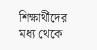শিক্ষার্থীদের মধ্য থেকে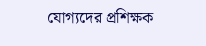যোগ্যদের প্রশিক্ষক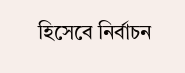হিসেবে নির্বাচন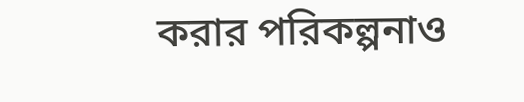করার পরিকল্পনাও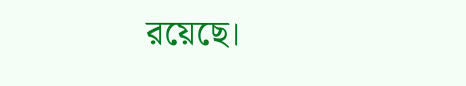রয়েছে।